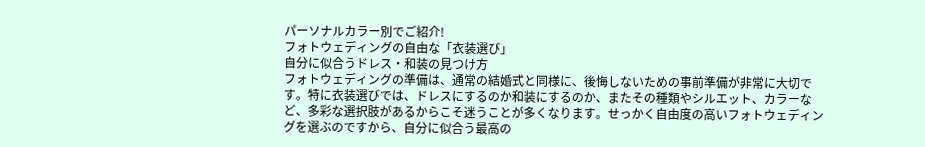パーソナルカラー別でご紹介!
フォトウェディングの自由な「衣装選び」
自分に似合うドレス・和装の見つけ方
フォトウェディングの準備は、通常の結婚式と同様に、後悔しないための事前準備が非常に大切です。特に衣装選びでは、ドレスにするのか和装にするのか、またその種類やシルエット、カラーなど、多彩な選択肢があるからこそ迷うことが多くなります。せっかく自由度の高いフォトウェディングを選ぶのですから、自分に似合う最高の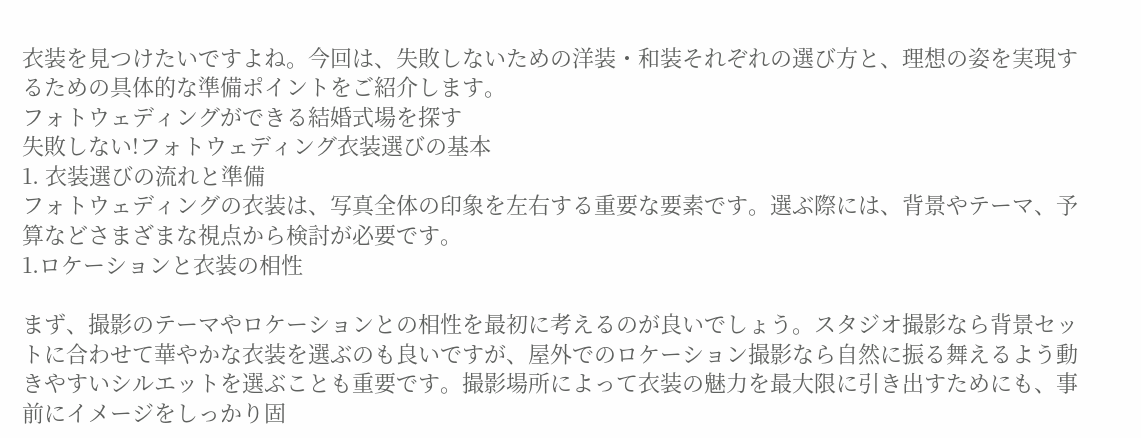衣装を見つけたいですよね。今回は、失敗しないための洋装・和装それぞれの選び方と、理想の姿を実現するための具体的な準備ポイントをご紹介します。
フォトウェディングができる結婚式場を探す
失敗しない!フォトウェディング衣装選びの基本
1. 衣装選びの流れと準備
フォトウェディングの衣装は、写真全体の印象を左右する重要な要素です。選ぶ際には、背景やテーマ、予算などさまざまな視点から検討が必要です。
1.ロケーションと衣装の相性

まず、撮影のテーマやロケーションとの相性を最初に考えるのが良いでしょう。スタジオ撮影なら背景セットに合わせて華やかな衣装を選ぶのも良いですが、屋外でのロケーション撮影なら自然に振る舞えるよう動きやすいシルエットを選ぶことも重要です。撮影場所によって衣装の魅力を最大限に引き出すためにも、事前にイメージをしっかり固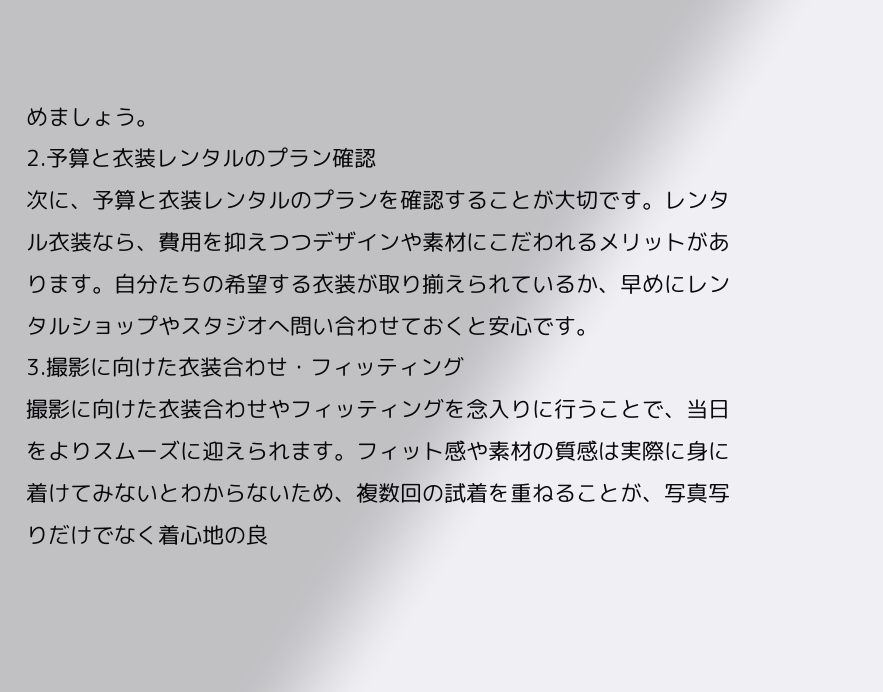めましょう。
2.予算と衣装レンタルのプラン確認
次に、予算と衣装レンタルのプランを確認することが大切です。レンタル衣装なら、費用を抑えつつデザインや素材にこだわれるメリットがあります。自分たちの希望する衣装が取り揃えられているか、早めにレンタルショップやスタジオへ問い合わせておくと安心です。
3.撮影に向けた衣装合わせ・フィッティング
撮影に向けた衣装合わせやフィッティングを念入りに行うことで、当日をよりスムーズに迎えられます。フィット感や素材の質感は実際に身に着けてみないとわからないため、複数回の試着を重ねることが、写真写りだけでなく着心地の良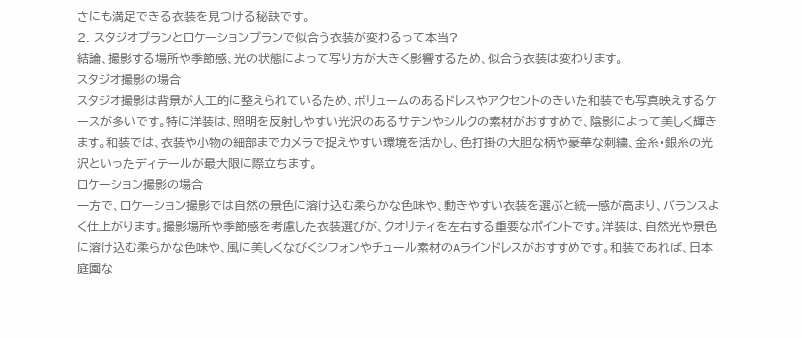さにも満足できる衣装を見つける秘訣です。
2. スタジオプランとロケーションプランで似合う衣装が変わるって本当?
結論、撮影する場所や季節感、光の状態によって写り方が大きく影響するため、似合う衣装は変わります。
スタジオ撮影の場合
スタジオ撮影は背景が人工的に整えられているため、ボリュームのあるドレスやアクセントのきいた和装でも写真映えするケースが多いです。特に洋装は、照明を反射しやすい光沢のあるサテンやシルクの素材がおすすめで、陰影によって美しく輝きます。和装では、衣装や小物の細部までカメラで捉えやすい環境を活かし、色打掛の大胆な柄や豪華な刺繍、金糸・銀糸の光沢といったディテールが最大限に際立ちます。
ロケーション撮影の場合
一方で、ロケーション撮影では自然の景色に溶け込む柔らかな色味や、動きやすい衣装を選ぶと統一感が高まり、バランスよく仕上がります。撮影場所や季節感を考慮した衣装選びが、クオリティを左右する重要なポイントです。洋装は、自然光や景色に溶け込む柔らかな色味や、風に美しくなびくシフォンやチュール素材のAラインドレスがおすすめです。和装であれば、日本庭園な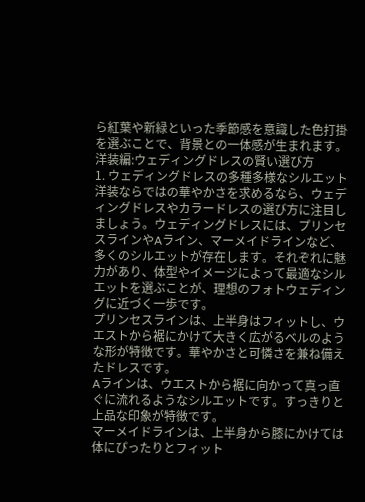ら紅葉や新緑といった季節感を意識した色打掛を選ぶことで、背景との一体感が生まれます。
洋装編:ウェディングドレスの賢い選び方
1. ウェディングドレスの多種多様なシルエット
洋装ならではの華やかさを求めるなら、ウェディングドレスやカラードレスの選び方に注目しましょう。ウェディングドレスには、プリンセスラインやAライン、マーメイドラインなど、多くのシルエットが存在します。それぞれに魅力があり、体型やイメージによって最適なシルエットを選ぶことが、理想のフォトウェディングに近づく一歩です。
プリンセスラインは、上半身はフィットし、ウエストから裾にかけて大きく広がるベルのような形が特徴です。華やかさと可憐さを兼ね備えたドレスです。
Aラインは、ウエストから裾に向かって真っ直ぐに流れるようなシルエットです。すっきりと上品な印象が特徴です。
マーメイドラインは、上半身から膝にかけては体にぴったりとフィット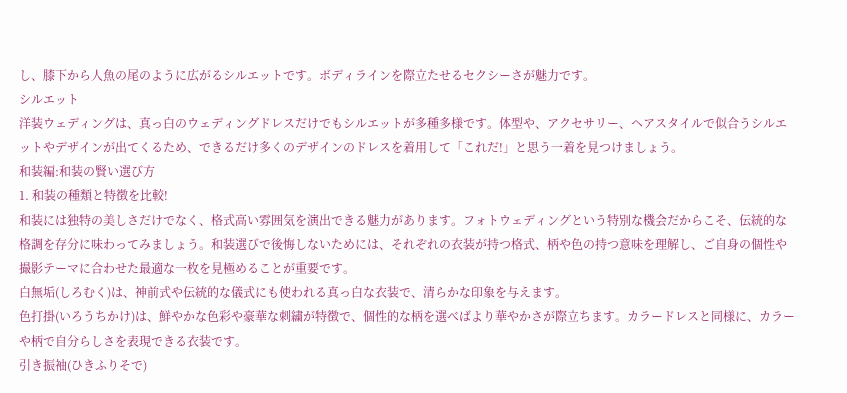し、膝下から人魚の尾のように広がるシルエットです。ボディラインを際立たせるセクシーさが魅力です。
シルエット
洋装ウェディングは、真っ白のウェディングドレスだけでもシルエットが多種多様です。体型や、アクセサリー、ヘアスタイルで似合うシルエットやデザインが出てくるため、できるだけ多くのデザインのドレスを着用して「これだ!」と思う一着を見つけましょう。
和装編:和装の賢い選び方
1. 和装の種類と特徴を比較!
和装には独特の美しさだけでなく、格式高い雰囲気を演出できる魅力があります。フォトウェディングという特別な機会だからこそ、伝統的な格調を存分に味わってみましょう。和装選びで後悔しないためには、それぞれの衣装が持つ格式、柄や色の持つ意味を理解し、ご自身の個性や撮影テーマに合わせた最適な一枚を見極めることが重要です。
白無垢(しろむく)は、神前式や伝統的な儀式にも使われる真っ白な衣装で、清らかな印象を与えます。
色打掛(いろうちかけ)は、鮮やかな色彩や豪華な刺繍が特徴で、個性的な柄を選べばより華やかさが際立ちます。カラードレスと同様に、カラーや柄で自分らしさを表現できる衣装です。
引き振袖(ひきふりそで)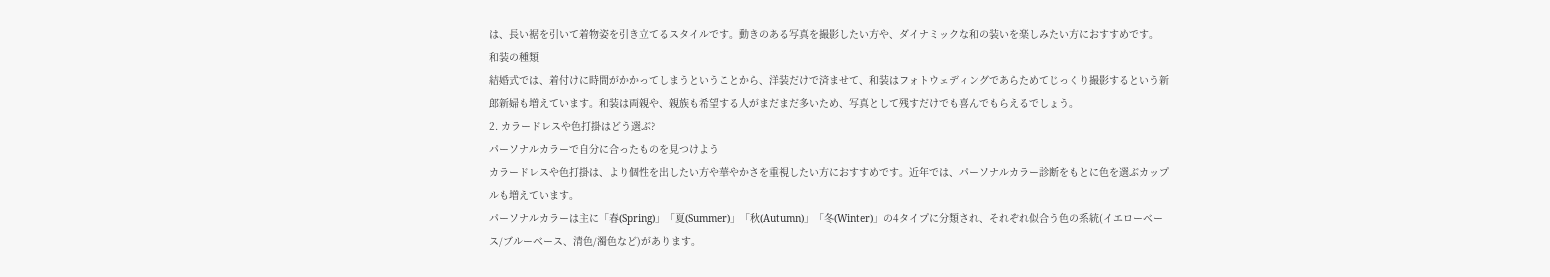は、長い裾を引いて着物姿を引き立てるスタイルです。動きのある写真を撮影したい方や、ダイナミックな和の装いを楽しみたい方におすすめです。
和装の種類
結婚式では、着付けに時間がかかってしまうということから、洋装だけで済ませて、和装はフォトウェディングであらためてじっくり撮影するという新郎新婦も増えています。和装は両親や、親族も希望する人がまだまだ多いため、写真として残すだけでも喜んでもらえるでしょう。
2. カラードレスや色打掛はどう選ぶ?
パーソナルカラーで自分に合ったものを見つけよう
カラードレスや色打掛は、より個性を出したい方や華やかさを重視したい方におすすめです。近年では、パーソナルカラー診断をもとに色を選ぶカップルも増えています。
パーソナルカラーは主に「春(Spring)」「夏(Summer)」「秋(Autumn)」「冬(Winter)」の4タイプに分類され、それぞれ似合う色の系統(イエローベース/ブルーベース、清色/濁色など)があります。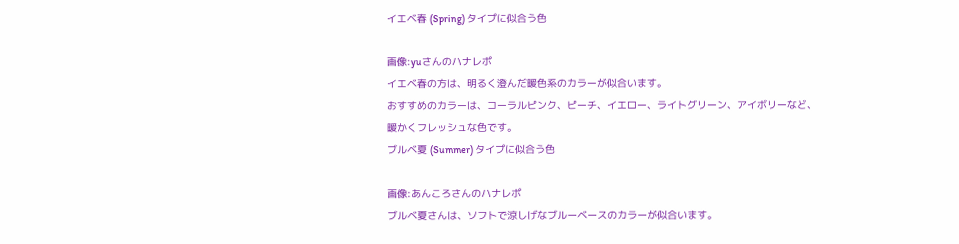イエベ春 (Spring) タイプに似合う色

画像:yuさんのハナレポ
イエベ春の方は、明るく澄んだ暖色系のカラーが似合います。
おすすめのカラーは、コーラルピンク、ピーチ、イエロー、ライトグリーン、アイボリーなど、暖かくフレッシュな色です。
ブルベ夏 (Summer) タイプに似合う色

画像:あんころさんのハナレポ
ブルベ夏さんは、ソフトで涼しげなブルーベースのカラーが似合います。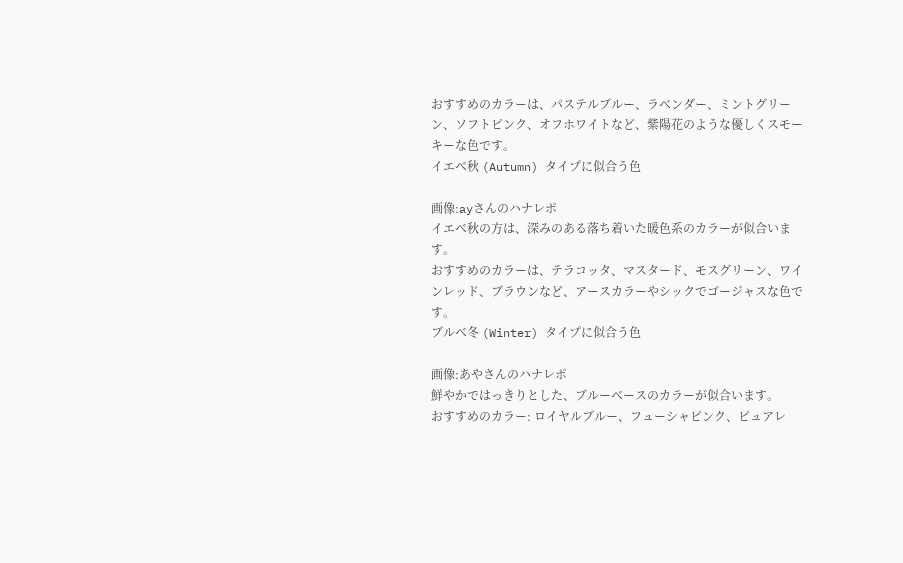おすすめのカラーは、パステルブルー、ラベンダー、ミントグリーン、ソフトピンク、オフホワイトなど、紫陽花のような優しくスモーキーな色です。
イエベ秋 (Autumn) タイプに似合う色

画像:ayさんのハナレポ
イエベ秋の方は、深みのある落ち着いた暖色系のカラーが似合います。
おすすめのカラーは、テラコッタ、マスタード、モスグリーン、ワインレッド、ブラウンなど、アースカラーやシックでゴージャスな色です。
ブルベ冬 (Winter) タイプに似合う色

画像:あやさんのハナレポ
鮮やかではっきりとした、ブルーベースのカラーが似合います。
おすすめのカラー: ロイヤルブルー、フューシャピンク、ピュアレ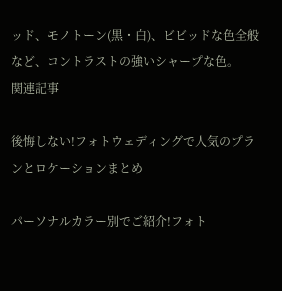ッド、モノトーン(黒・白)、ビビッドな色全般など、コントラストの強いシャープな色。
関連記事

後悔しない!フォトウェディングで人気のプランとロケーションまとめ

パーソナルカラー別でご紹介!フォト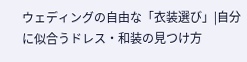ウェディングの自由な「衣装選び」|自分に似合うドレス・和装の見つけ方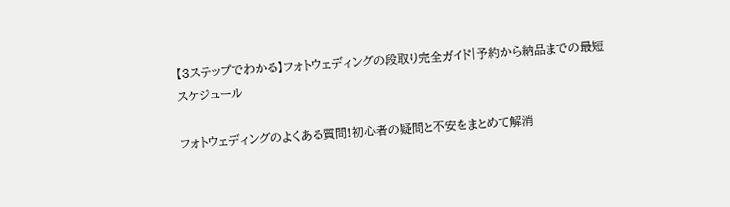【3ステップでわかる】フォトウェディングの段取り完全ガイド|予約から納品までの最短スケジュール

フォトウェディングのよくある質問!初心者の疑問と不安をまとめて解消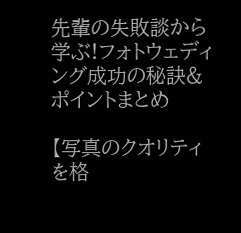先輩の失敗談から学ぶ!フォトウェディング成功の秘訣&ポイントまとめ

【写真のクオリティを格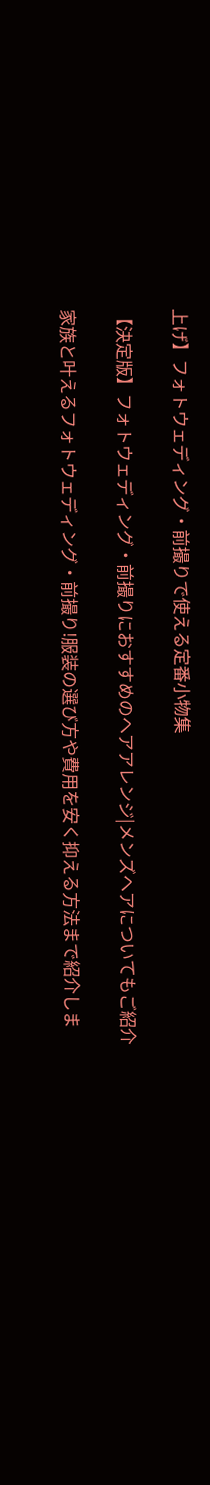上げ】フォトウェディング・前撮りで使える定番小物集

【決定版】フォトウェディング・前撮りにおすすめのヘアアレンジ|メンズヘアについてもご紹介

家族と叶えるフォトウェディング・前撮り!服装の選び方や費用を安く抑える方法まで紹介しま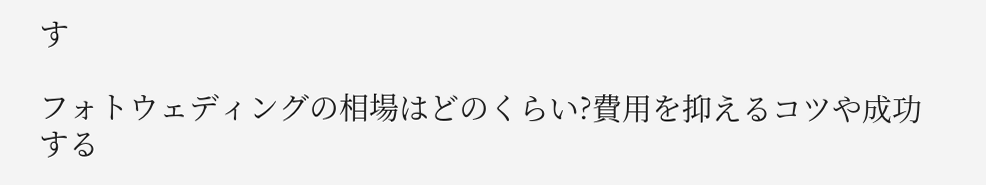す

フォトウェディングの相場はどのくらい?費用を抑えるコツや成功する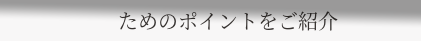ためのポイントをご紹介